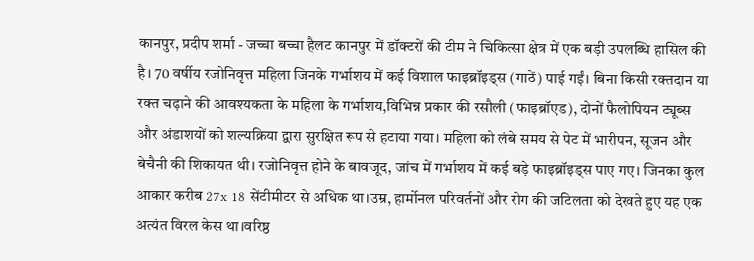कानपुर, प्रदीप शर्मा - जच्चा बच्चा हैलट कानपुर में डॉक्टरों की टीम ने चिकित्सा क्षेत्र में एक बड़ी उपलब्धि हासिल की है। 70 वर्षीय रजोनिवृत्त महिला जिनके गर्भाशय में कई विशाल फाइब्रॉइड्स (गाठें) पाई गईं। बिना किसी रक्तदान या रक्त चढ़ाने की आवश्यकता के महिला के गर्भाशय,विभिन्न प्रकार की रसौली (फाइब्रॉएड), दोनों फैलोपियन ट्यूब्स और अंडाशयों को शल्यक्रिया द्वारा सुरक्षित रूप से हटाया गया। महिला को लंबे समय से पेट में भारीपन, सूजन और बेचैनी की शिकायत थी। रजोनिवृत्त होने के बावजूद, जांच में गर्भाशय में कई बड़े फाइब्रॉइड्स पाए गए। जिनका कुल आकार करीब 27x 18 सेंटीमीटर से अधिक था।उम्र, हार्मोनल परिवर्तनों और रोग की जटिलता को देखते हुए यह एक अत्यंत विरल केस था।वरिष्ठ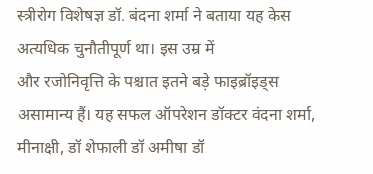स्त्रीरोग विशेषज्ञ डॉ. बंदना शर्मा ने बताया यह केस अत्यधिक चुनौतीपूर्ण था। इस उम्र में
और रजोनिवृत्ति के पश्चात इतने बड़े फाइब्रॉइड्स असामान्य हैं। यह सफल ऑपरेशन डॉक्टर वंदना शर्मा, मीनाक्षी, डॉ शेफाली डॉ अमीषा डॉ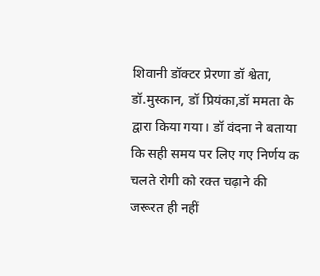शिवानी डॉक्टर प्रेरणा डॉ श्वेता, डॉ.मुस्कान, डॉ प्रियंका,डॉ ममता के द्वारा किया गया। डॉ वंदना ने बताया कि सही समय पर लिए गए निर्णय क चलते रोगी को रक्त चढ़ाने की जरूरत ही नहीं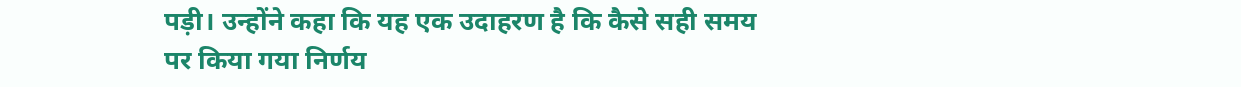पड़ी। उन्होंने कहा कि यह एक उदाहरण है कि कैसे सही समय पर किया गया निर्णय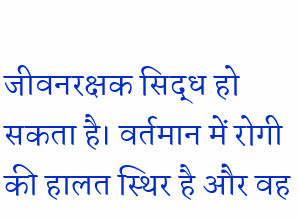जीवनरक्षक सिद्ध हो सकता है। वर्तमान में रोगी की हालत स्थिर है और वह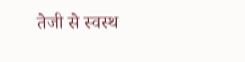तेजी से स्वस्थ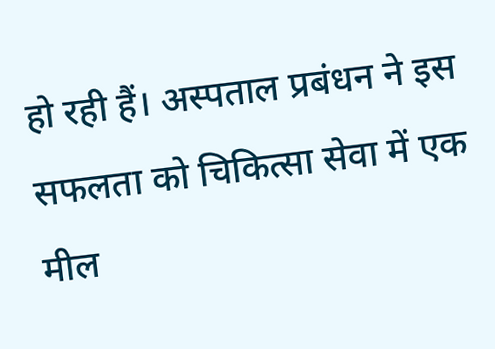हो रही हैं। अस्पताल प्रबंधन ने इस सफलता को चिकित्सा सेवा में एक मील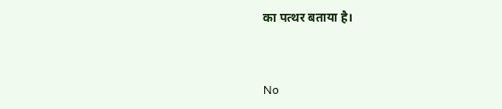का पत्थर बताया है।


No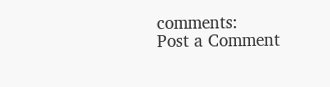comments:
Post a Comment